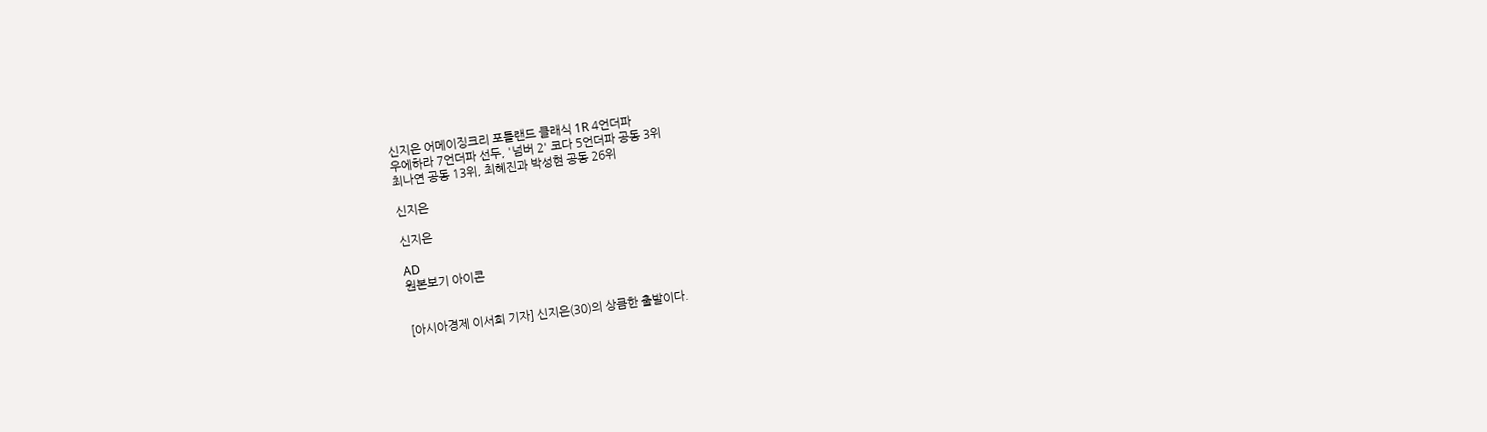신지은 어메이징크리 포틀랜드 클래식 1R 4언더파
우에하라 7언더파 선두, '넘버 2' 코다 5언더파 공동 3위
최나연 공동 13위, 최혜진과 박성현 공동 26위

신지은

신지은

AD
원본보기 아이콘


[아시아경제 이서희 기자] 신지은(30)의 상큼한 출발이다.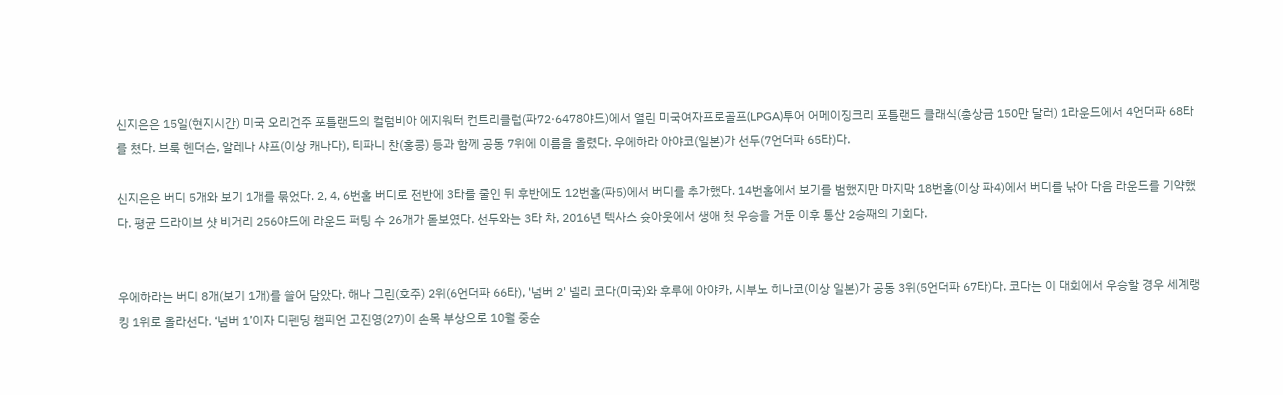신지은은 15일(현지시간) 미국 오리건주 포틀랜드의 컬럼비아 에지워터 컨트리클럽(파72·6478야드)에서 열린 미국여자프로골프(LPGA)투어 어메이징크리 포틀랜드 클래식(총상금 150만 달러) 1라운드에서 4언더파 68타를 쳤다. 브룩 헨더슨, 알레나 샤프(이상 캐나다), 티파니 찬(홍콩) 등과 함께 공동 7위에 이름을 올렸다. 우에하라 아야코(일본)가 선두(7언더파 65타)다.

신지은은 버디 5개와 보기 1개를 묶었다. 2, 4, 6번홀 버디로 전반에 3타를 줄인 뒤 후반에도 12번홀(파5)에서 버디를 추가했다. 14번홀에서 보기를 범했지만 마지막 18번홀(이상 파4)에서 버디를 낚아 다음 라운드를 기약했다. 평균 드라이브 샷 비거리 256야드에 라운드 퍼팅 수 26개가 돋보였다. 선두와는 3타 차, 2016년 텍사스 슛아웃에서 생애 첫 우승을 거둔 이후 통산 2승째의 기회다.


우에하라는 버디 8개(보기 1개)를 쓸어 담았다. 해나 그린(호주) 2위(6언더파 66타), '넘버 2' 넬리 코다(미국)와 후루에 아야카, 시부노 히나코(이상 일본)가 공동 3위(5언더파 67타)다. 코다는 이 대회에서 우승할 경우 세계랭킹 1위로 올라선다. ‘넘버 1’이자 디펜딩 챔피언 고진영(27)이 손목 부상으로 10월 중순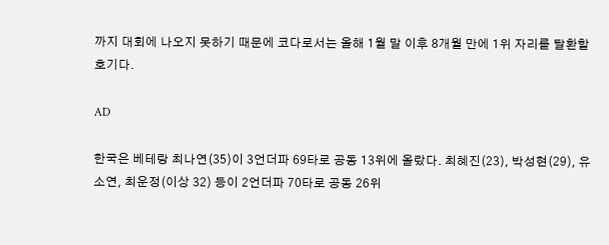까지 대회에 나오지 못하기 때문에 코다로서는 올해 1월 말 이후 8개월 만에 1위 자리를 탈환할 호기다.

AD

한국은 베테랑 최나연(35)이 3언더파 69타로 공동 13위에 올랐다. 최혜진(23), 박성현(29), 유소연, 최운정(이상 32) 등이 2언더파 70타로 공동 26위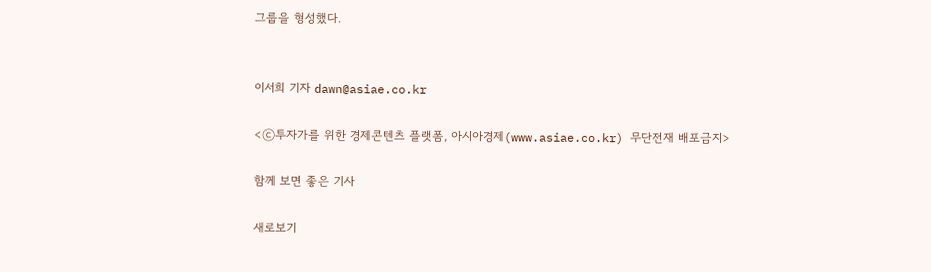그룹을 형성했다.


이서희 기자 dawn@asiae.co.kr

<ⓒ투자가를 위한 경제콘텐츠 플랫폼, 아시아경제(www.asiae.co.kr) 무단전재 배포금지>

함께 보면 좋은 기사

새로보기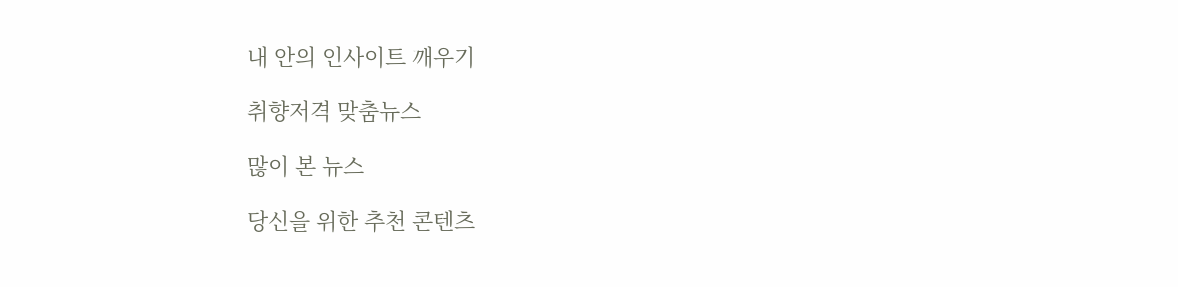내 안의 인사이트 깨우기

취향저격 맞춤뉴스

많이 본 뉴스

당신을 위한 추천 콘텐츠